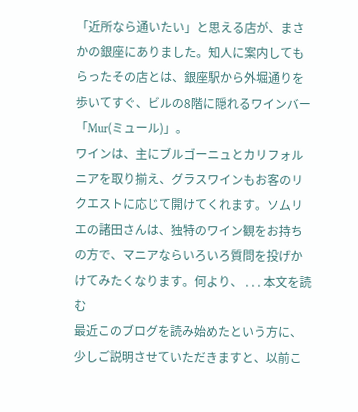「近所なら通いたい」と思える店が、まさかの銀座にありました。知人に案内してもらったその店とは、銀座駅から外堀通りを歩いてすぐ、ビルの8階に隠れるワインバー「Mur(ミュール)」。
ワインは、主にブルゴーニュとカリフォルニアを取り揃え、グラスワインもお客のリクエストに応じて開けてくれます。ソムリエの諸田さんは、独特のワイン観をお持ちの方で、マニアならいろいろ質問を投げかけてみたくなります。何より、 . . . 本文を読む
最近このブログを読み始めたという方に、少しご説明させていただきますと、以前こ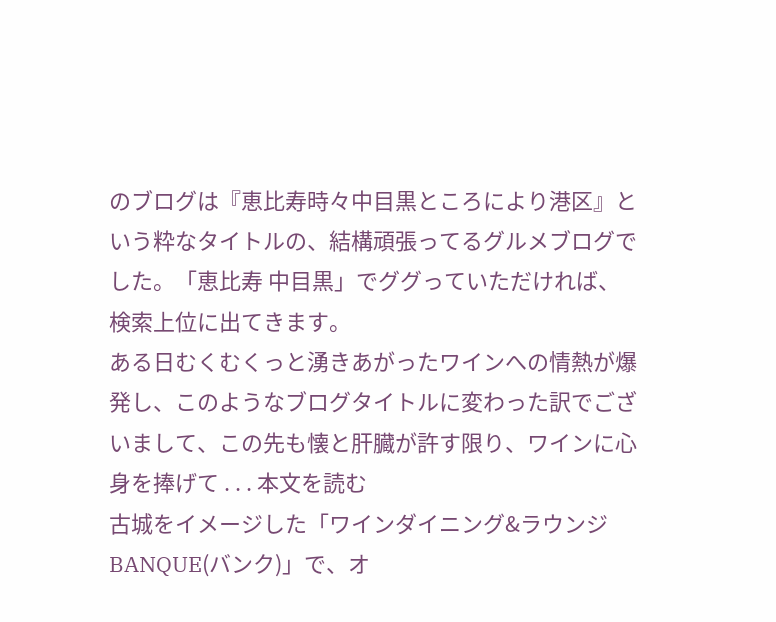のブログは『恵比寿時々中目黒ところにより港区』という粋なタイトルの、結構頑張ってるグルメブログでした。「恵比寿 中目黒」でググっていただければ、検索上位に出てきます。
ある日むくむくっと湧きあがったワインへの情熱が爆発し、このようなブログタイトルに変わった訳でございまして、この先も懐と肝臓が許す限り、ワインに心身を捧げて . . . 本文を読む
古城をイメージした「ワインダイニング&ラウンジ BANQUE(バンク)」で、オ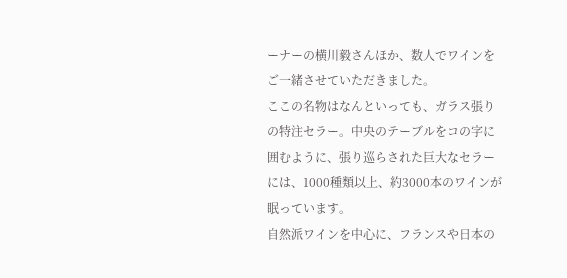ーナーの横川毅さんほか、数人でワインをご一緒させていただきました。
ここの名物はなんといっても、ガラス張りの特注セラー。中央のテーブルをコの字に囲むように、張り巡らされた巨大なセラーには、1000種類以上、約3000本のワインが眠っています。
自然派ワインを中心に、フランスや日本の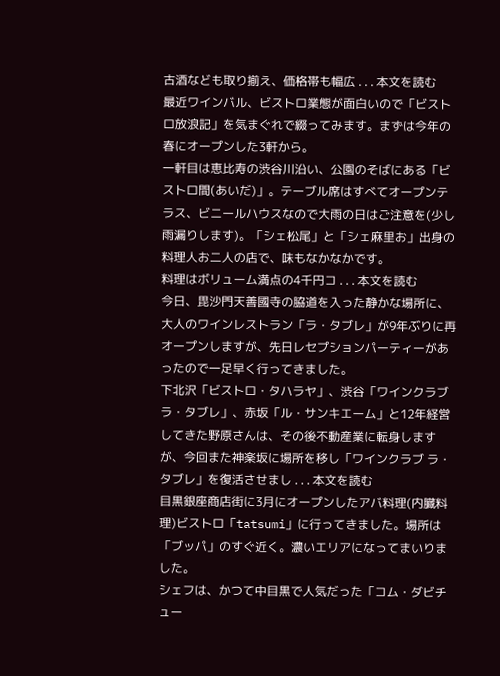古酒なども取り揃え、価格帯も幅広 . . . 本文を読む
最近ワインバル、ビストロ業態が面白いので「ビストロ放浪記」を気まぐれで綴ってみます。まずは今年の春にオープンした3軒から。
一軒目は恵比寿の渋谷川沿い、公園のそばにある「ビストロ間(あいだ)」。テーブル席はすべてオープンテラス、ビニールハウスなので大雨の日はご注意を(少し雨漏りします)。「シェ松尾」と「シェ麻里お」出身の料理人お二人の店で、味もなかなかです。
料理はボリューム満点の4千円コ . . . 本文を読む
今日、毘沙門天善國寺の脇道を入った静かな場所に、大人のワインレストラン「ラ・タブレ」が9年ぶりに再オープンしますが、先日レセプションパーティーがあったので一足早く行ってきました。
下北沢「ビストロ・タハラヤ」、渋谷「ワインクラブ ラ・タブレ」、赤坂「ル・サンキエーム」と12年経営してきた野原さんは、その後不動産業に転身しますが、今回また神楽坂に場所を移し「ワインクラブ ラ・タブレ」を復活させまし . . . 本文を読む
目黒銀座商店街に3月にオープンしたアバ料理(内臓料理)ビストロ「tatsumi」に行ってきました。場所は「ブッパ」のすぐ近く。濃いエリアになってまいりました。
シェフは、かつて中目黒で人気だった「コム・ダビチュー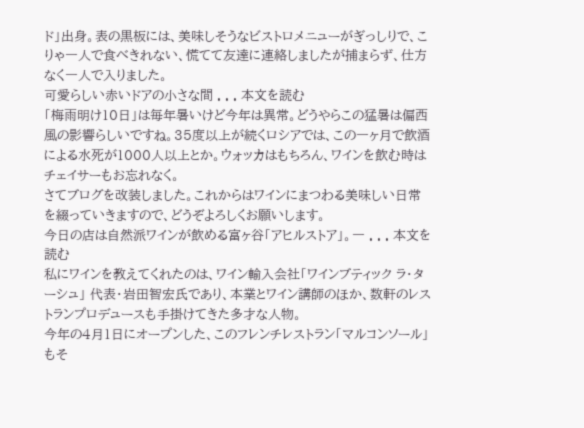ド」出身。表の黒板には、美味しそうなビストロメニューがぎっしりで、こりゃ一人で食べきれない、慌てて友達に連絡しましたが捕まらず、仕方なく一人で入りました。
可愛らしい赤いドアの小さな間 . . . 本文を読む
「梅雨明け10日」は毎年暑いけど今年は異常。どうやらこの猛暑は偏西風の影響らしいですね。35度以上が続くロシアでは、この一ヶ月で飲酒による水死が1000人以上とか。ウォッカはもちろん、ワインを飲む時はチェイサーもお忘れなく。
さてブログを改装しました。これからはワインにまつわる美味しい日常を綴っていきますので、どうぞよろしくお願いします。
今日の店は自然派ワインが飲める富ヶ谷「アヒルストア」。一 . . . 本文を読む
私にワインを教えてくれたのは、ワイン輸入会社「ワインブティック ラ・ターシュ」 代表・岩田智宏氏であり、本業とワイン講師のほか、数軒のレストランプロデュースも手掛けてきた多才な人物。
今年の4月1日にオープンした、このフレンチレストラン「マルコンソール」もそ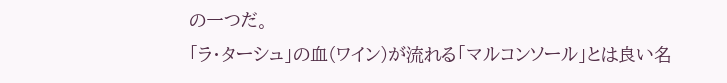の一つだ。
「ラ・ターシュ」の血(ワイン)が流れる「マルコンソール」とは良い名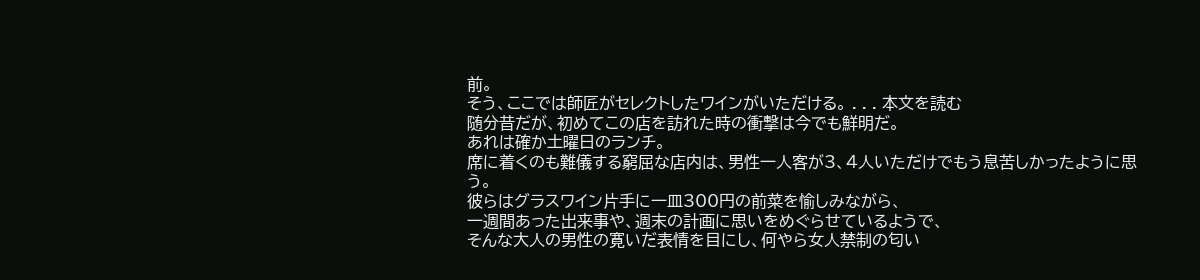前。
そう、ここでは師匠がセレクトしたワインがいただける。 . . . 本文を読む
随分昔だが、初めてこの店を訪れた時の衝撃は今でも鮮明だ。
あれは確か土曜日のランチ。
席に着くのも難儀する窮屈な店内は、男性一人客が3、4人いただけでもう息苦しかったように思う。
彼らはグラスワイン片手に一皿300円の前菜を愉しみながら、
一週間あった出来事や、週末の計画に思いをめぐらせているようで、
そんな大人の男性の寛いだ表情を目にし、何やら女人禁制の匂い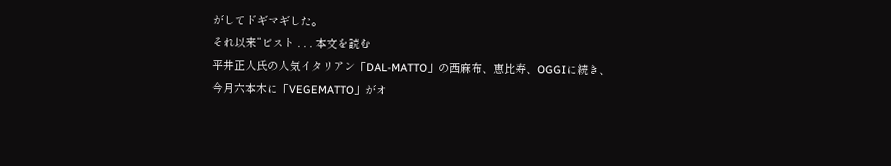がしてドギマギした。
それ以来“ビスト . . . 本文を読む
平井正人氏の人気イタリアン「DAL-MATTO」の西麻布、恵比寿、OGGIに続き、
今月六本木に「VEGEMATTO」がオ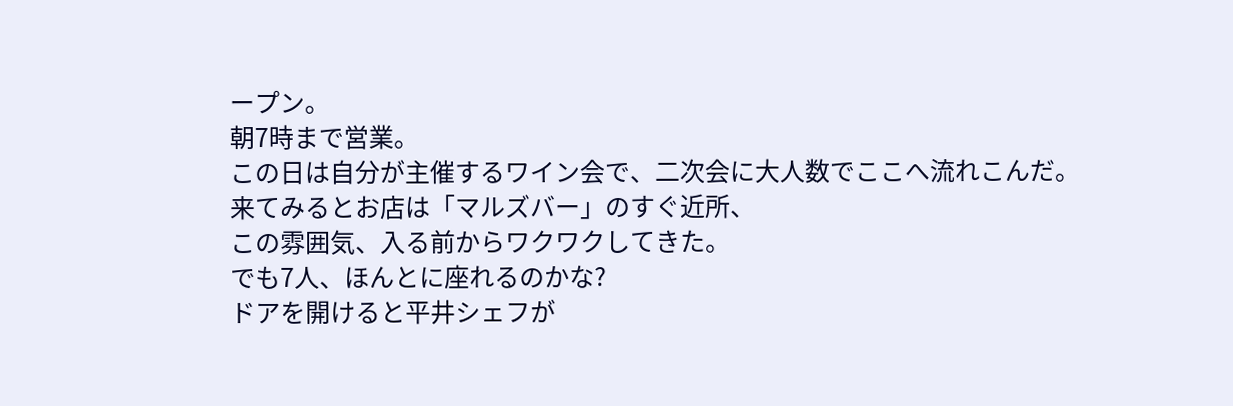ープン。
朝7時まで営業。
この日は自分が主催するワイン会で、二次会に大人数でここへ流れこんだ。
来てみるとお店は「マルズバー」のすぐ近所、
この雰囲気、入る前からワクワクしてきた。
でも7人、ほんとに座れるのかな?
ドアを開けると平井シェフが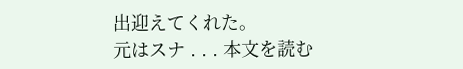出迎えてくれた。
元はスナ . . . 本文を読む